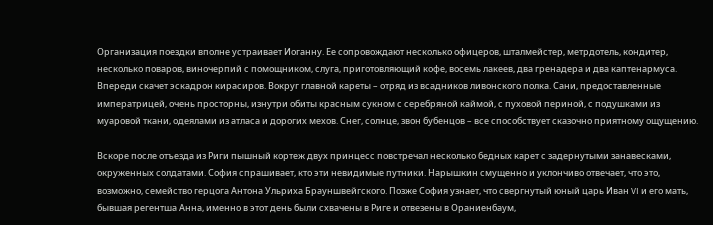Организация поездки вполне устраивает Иоганну. Ее сопровождают несколько офицеров, шталмейстер, метрдотель, кондитер, несколько поваров, виночерпий с помощником, слуга, приготовляющий кофе, восемь лакеев, два гренадера и два каптенармуса. Впереди скачет эскадрон кирасиров. Вокруг главной кареты – отряд из всадников ливонского полка. Сани, предоставленные императрицей, очень просторны, изнутри обиты красным сукном с серебряной каймой, с пуховой периной, с подушками из муаровой ткани, одеялами из атласа и дорогих мехов. Снег, солнце, звон бубенцов – все способствует сказочно приятному ощущению.

Вскоре после отъезда из Риги пышный кортеж двух принцесс повстречал несколько бедных карет с задернутыми занавесками, окруженных солдатами. София спрашивает, кто эти невидимые путники. Нарышкин смущенно и уклончиво отвечает, что это, возможно, семейство герцога Антона Ульриха Брауншвейгского. Позже София узнает, что свергнутый юный царь Иван VI и его мать, бывшая регентша Анна, именно в этот день были схвачены в Риге и отвезены в Ораниенбаум,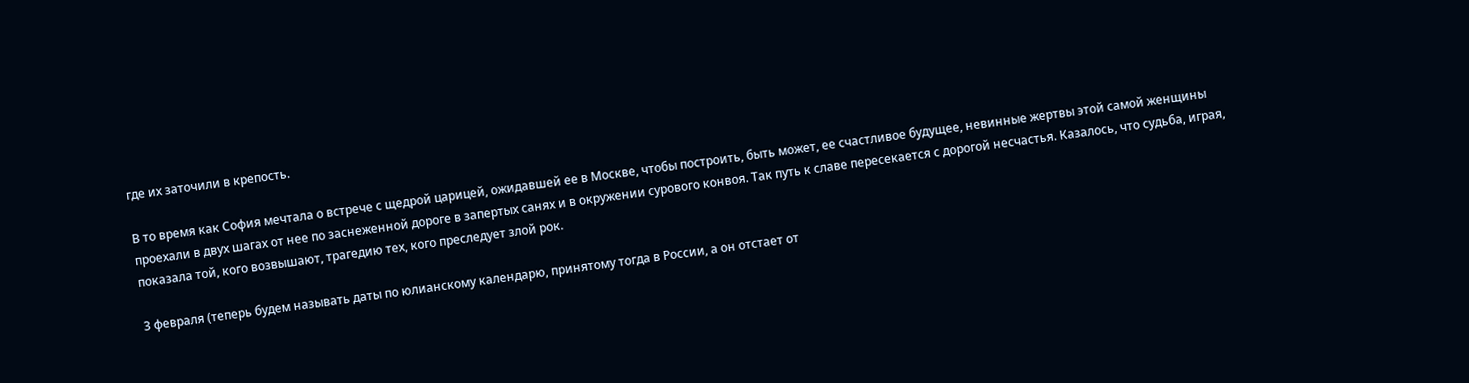где их заточили в крепость.

В то время как София мечтала о встрече с щедрой царицей, ожидавшей ее в Москве, чтобы построить, быть может, ее счастливое будущее, невинные жертвы этой самой женщины проехали в двух шагах от нее по заснеженной дороге в запертых санях и в окружении сурового конвоя. Так путь к славе пересекается с дорогой несчастья. Казалось, что судьба, играя, показала той, кого возвышают, трагедию тех, кого преследует злой рок.

3 февраля (теперь будем называть даты по юлианскому календарю, принятому тогда в России, а он отстает от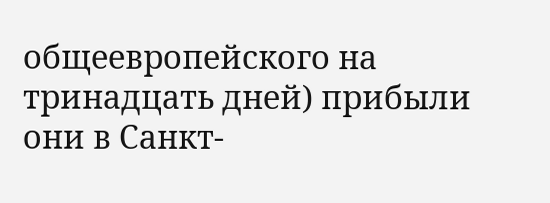общеевропейского на тринадцать дней) прибыли они в Санкт-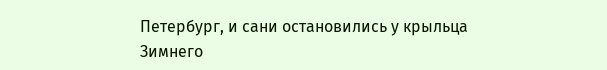Петербург, и сани остановились у крыльца Зимнего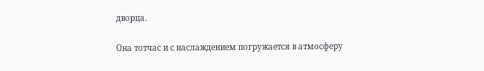дворца.

Она тотчас и с наслаждением погружается в атмосферу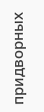придворных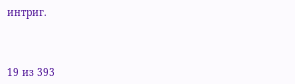интриг.



19 из 393